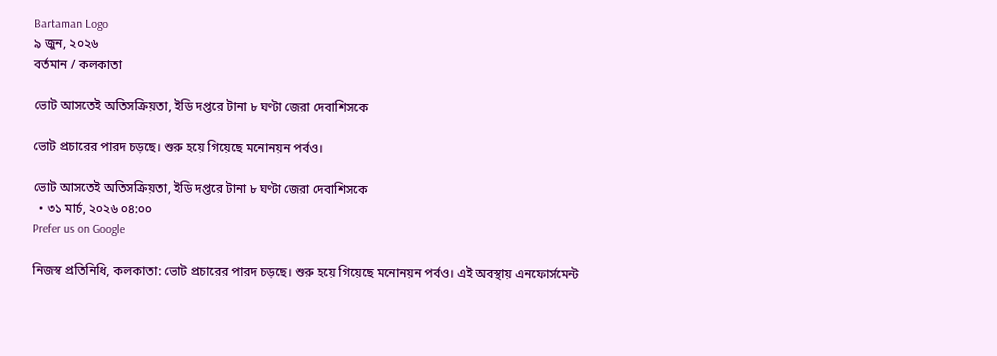Bartaman Logo
৯ জুন, ২০২৬
বর্তমান / কলকাতা

ভোট আসতেই অতিসক্রিয়তা, ইডি দপ্তরে টানা ৮ ঘণ্টা জেরা দেবাশিসকে

ভোট প্রচারের পারদ চড়ছে। শুরু হয়ে গিয়েছে মনোনয়ন পর্বও।

ভোট আসতেই অতিসক্রিয়তা, ইডি দপ্তরে টানা ৮ ঘণ্টা জেরা দেবাশিসকে
  • ৩১ মার্চ, ২০২৬ ০৪:০০
Prefer us on Google

নিজস্ব প্রতিনিধি, কলকাতা: ভোট প্রচারের পারদ চড়ছে। শুরু হয়ে গিয়েছে মনোনয়ন পর্বও। এই অবস্থায় এনফোর্সমেন্ট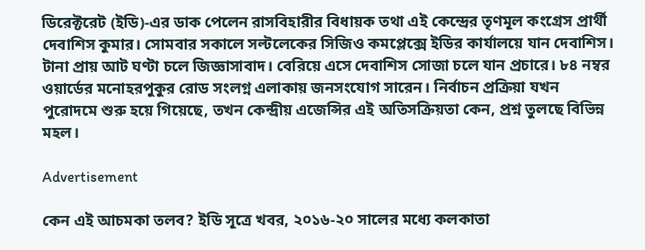ডিরেক্টরেট (ইডি)-এর ডাক পেলেন রাসবিহারীর বিধায়ক তথা এই কেন্দ্রের তৃণমূল কংগ্রেস প্রার্থী দেবাশিস কুমার। সোমবার সকালে সল্টলেকের সিজিও কমপ্লেক্সে ইডির কার্যালয়ে যান দেবাশিস। টানা প্রায় আট ঘণ্টা চলে জিজ্ঞাসাবাদ। বেরিয়ে এসে দেবাশিস সোজা চলে যান প্রচারে। ৮৪ নম্বর ওয়ার্ডের মনোহরপুকুর রোড সংলগ্ন এলাকায় জনসংযোগ সারেন। নির্বাচন প্রক্রিয়া যখন পুরোদমে শুরু হয়ে গিয়েছে, তখন কেন্দ্রীয় এজেন্সির এই অতিসক্রিয়তা কেন, প্রশ্ন তুলছে বিভিন্ন মহল।

Advertisement

কেন এই আচমকা তলব? ইডি সূত্রে খবর, ২০১৬-২০ সালের মধ্যে কলকাতা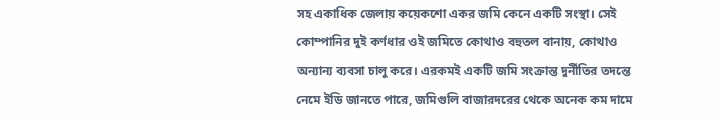সহ একাধিক জেলায় কয়েকশো একর জমি কেনে একটি সংস্থা। সেই কোম্পানির দুই কর্ণধার ওই জমিতে কোথাও বহুতল বানায়, কোথাও অন্যান্য ব্যবসা চালু করে। এরকমই একটি জমি সংক্রান্ত দুর্নীতির তদন্তে নেমে ইডি জানতে পারে, জমিগুলি বাজারদরের থেকে অনেক কম দামে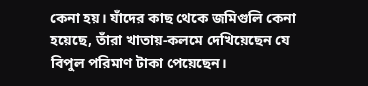কেনা হয়। যাঁদের কাছ থেকে জমিগুলি কেনা হয়েছে, তাঁরা খাতায়-কলমে দেখিয়েছেন যে বিপুল পরিমাণ টাকা পেয়েছেন।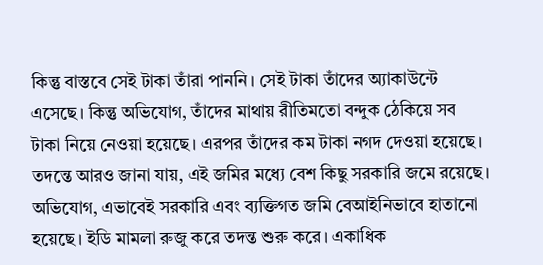কিন্তু বাস্তবে সেই টাকা তাঁরা পাননি। সেই টাকা তাঁদের অ্যাকাউন্টে এসেছে। কিন্তু অভিযোগ, তাঁদের মাথায় রীতিমতো বন্দুক ঠেকিয়ে সব টাকা নিয়ে নেওয়া হয়েছে। এরপর তাঁদের কম টাকা নগদ দেওয়া হয়েছে। তদন্তে আরও জানা যায়, এই জমির মধ্যে বেশ কিছু সরকারি জমে রয়েছে। অভিযোগ, এভাবেই সরকারি এবং ব্যক্তিগত জমি বেআইনিভাবে হাতানো হয়েছে। ইডি মামলা রুজু করে তদন্ত শুরু করে। একাধিক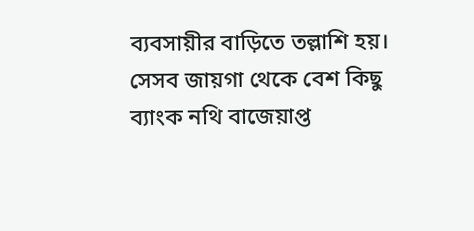ব্যবসায়ীর বাড়িতে তল্লাশি হয়। সেসব জায়গা থেকে বেশ কিছু ব্যাংক নথি বাজেয়াপ্ত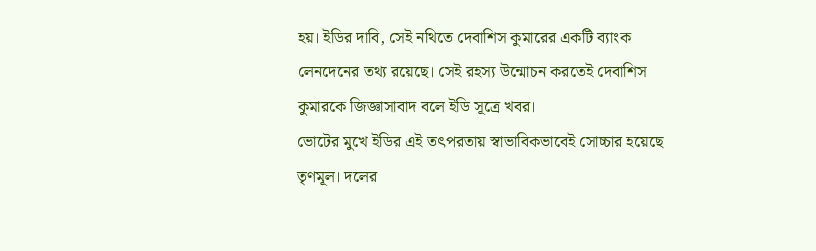হয়। ইডির দাবি, সেই নথিতে দেবাশিস কুমারের একটি ব্যাংক লেনদেনের তথ্য রয়েছে। সেই রহস্য উন্মোচন করতেই দেবাশিস কুমারকে জিজ্ঞাসাবাদ বলে ইডি সূত্রে খবর।
ভোটের মুখে ইডির এই তৎপরতায় স্বাভাবিকভাবেই সোচ্চার হয়েছে তৃণমূল। দলের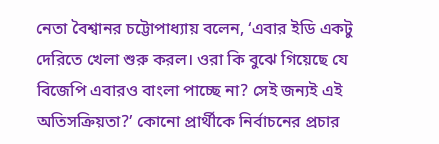নেতা বৈশ্বানর চট্টোপাধ্যায় বলেন, ‘এবার ইডি একটু দেরিতে খেলা শুরু করল। ওরা কি বুঝে গিয়েছে যে বিজেপি এবারও বাংলা পাচ্ছে না? সেই জন্যই এই অতিসক্রিয়তা?’ কোনো প্রার্থীকে নির্বাচনের প্রচার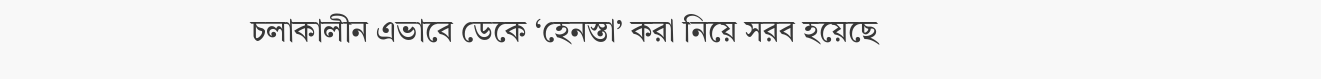চলাকালীন এভাবে ডেকে ‘হেনস্তা’ করা নিয়ে সরব হয়েছে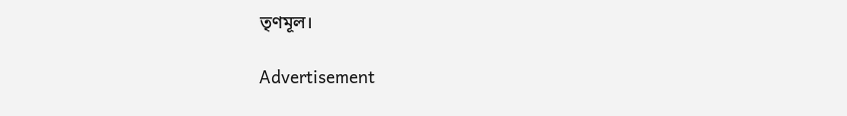তৃণমূল।

Advertisement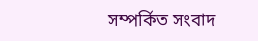সম্পর্কিত সংবাদ